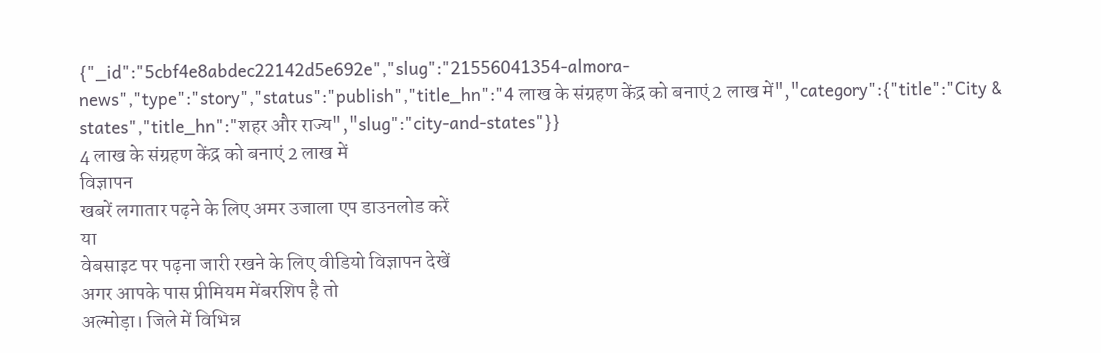{"_id":"5cbf4e8abdec22142d5e692e","slug":"21556041354-almora-news","type":"story","status":"publish","title_hn":"4 लाख के संग्रहण केंद्र को बनाएं 2 लाख में","category":{"title":"City & states","title_hn":"शहर और राज्य","slug":"city-and-states"}}
4 लाख के संग्रहण केंद्र को बनाएं 2 लाख में
विज्ञापन
खबरें लगातार पढ़ने के लिए अमर उजाला एप डाउनलोड करें
या
वेबसाइट पर पढ़ना जारी रखने के लिए वीडियो विज्ञापन देखें
अगर आपके पास प्रीमियम मेंबरशिप है तो
अल्मोड़ा। जिले में विभिन्न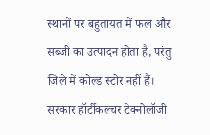स्थानों पर बहुतायत में फल और सब्जी का उत्पादन होता है, परंतु जिले में कोल्ड स्टोर नहीं हैं। सरकार हॉर्टीकल्चर टेक्नोलॉजी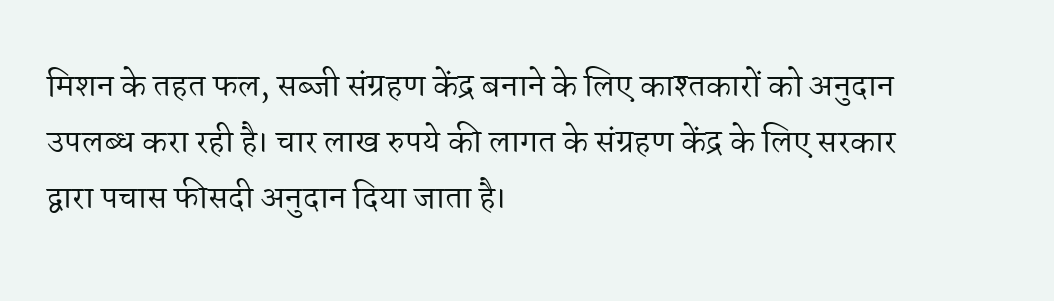मिशन के तहत फल, सब्जी संग्रहण केंद्र बनाने के लिए काश्तकारों को अनुदान उपलब्ध करा रही है। चार लाख रुपये की लागत के संग्रहण केंद्र के लिए सरकार द्वारा पचास फीसदी अनुदान दिया जाता है।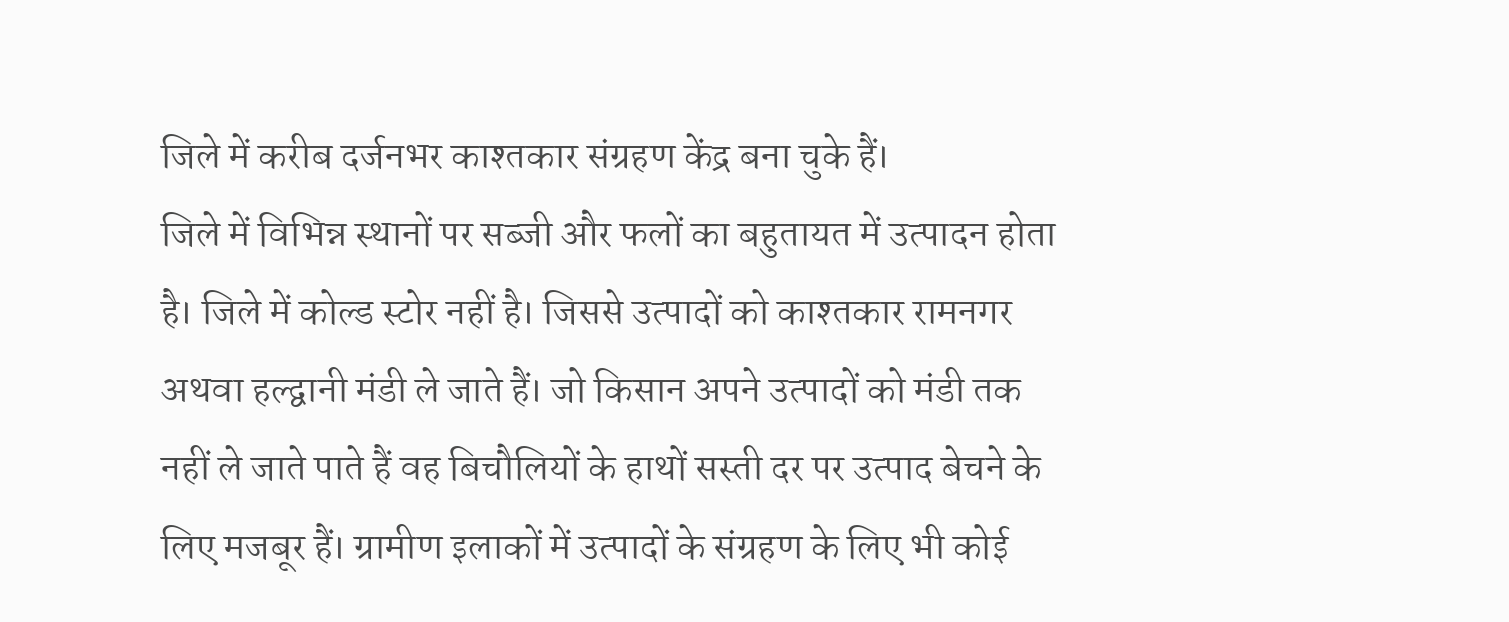जिले में करीब दर्जनभर काश्तकार संग्रहण केंद्र बना चुके हैं।
जिले में विभिन्न स्थानों पर सब्जी और फलों का बहुतायत में उत्पादन होता है। जिले में कोल्ड स्टोर नहीं है। जिससे उत्पादों को काश्तकार रामनगर अथवा हल्द्वानी मंडी ले जाते हैं। जो किसान अपने उत्पादों को मंडी तक नहीं ले जाते पाते हैं वह बिचौलियों के हाथों सस्ती दर पर उत्पाद बेचने के लिए मजबूर हैं। ग्रामीण इलाकों में उत्पादों के संग्रहण के लिए भी कोई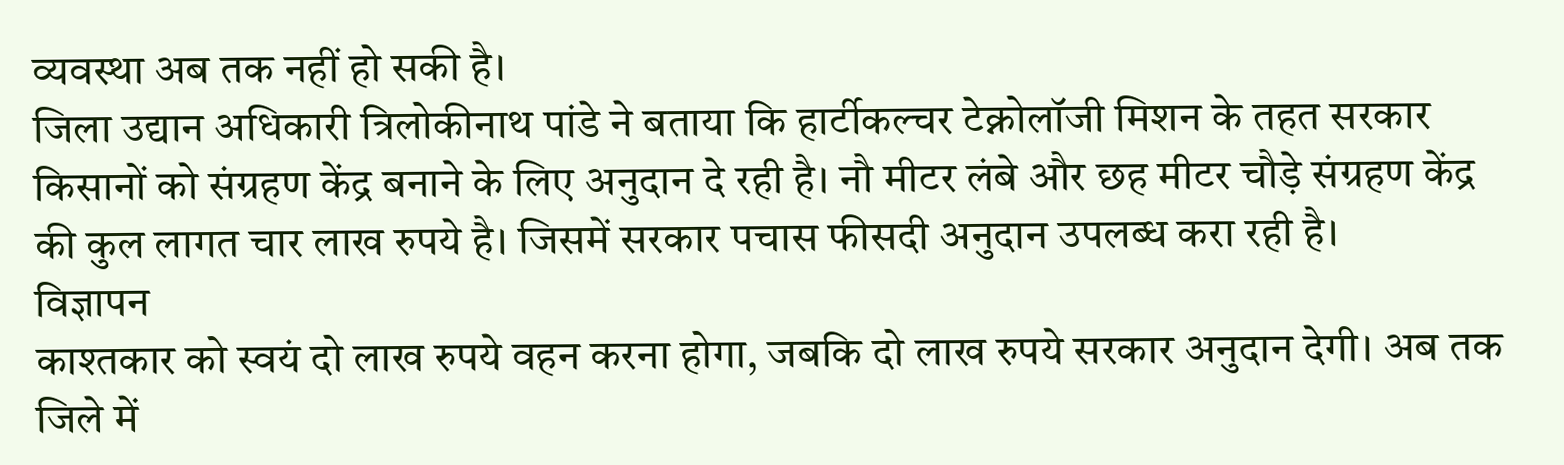व्यवस्था अब तक नहीं हो सकी है।
जिला उद्यान अधिकारी त्रिलोकीनाथ पांडे ने बताया कि हार्टीकल्चर टेक्नोलॉजी मिशन के तहत सरकार किसानों को संग्रहण केंद्र बनाने के लिए अनुदान दे रही है। नौ मीटर लंबे और छह मीटर चौड़े संग्रहण केंद्र की कुल लागत चार लाख रुपये है। जिसमें सरकार पचास फीसदी अनुदान उपलब्ध करा रही है।
विज्ञापन
काश्तकार को स्वयं दो लाख रुपये वहन करना होगा, जबकि दो लाख रुपये सरकार अनुदान देगी। अब तक जिले में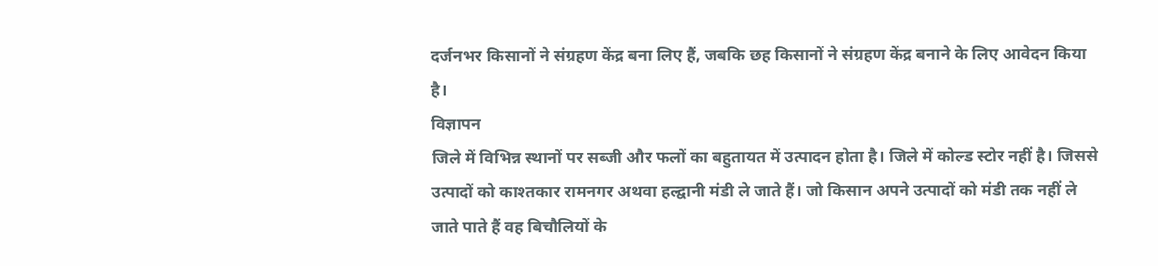दर्जनभर किसानों ने संग्रहण केंद्र बना लिए हैं, जबकि छह किसानों ने संग्रहण केंद्र बनाने के लिए आवेदन किया है।
विज्ञापन
जिले में विभिन्न स्थानों पर सब्जी और फलों का बहुतायत में उत्पादन होता है। जिले में कोल्ड स्टोर नहीं है। जिससे उत्पादों को काश्तकार रामनगर अथवा हल्द्वानी मंडी ले जाते हैं। जो किसान अपने उत्पादों को मंडी तक नहीं ले जाते पाते हैं वह बिचौलियों के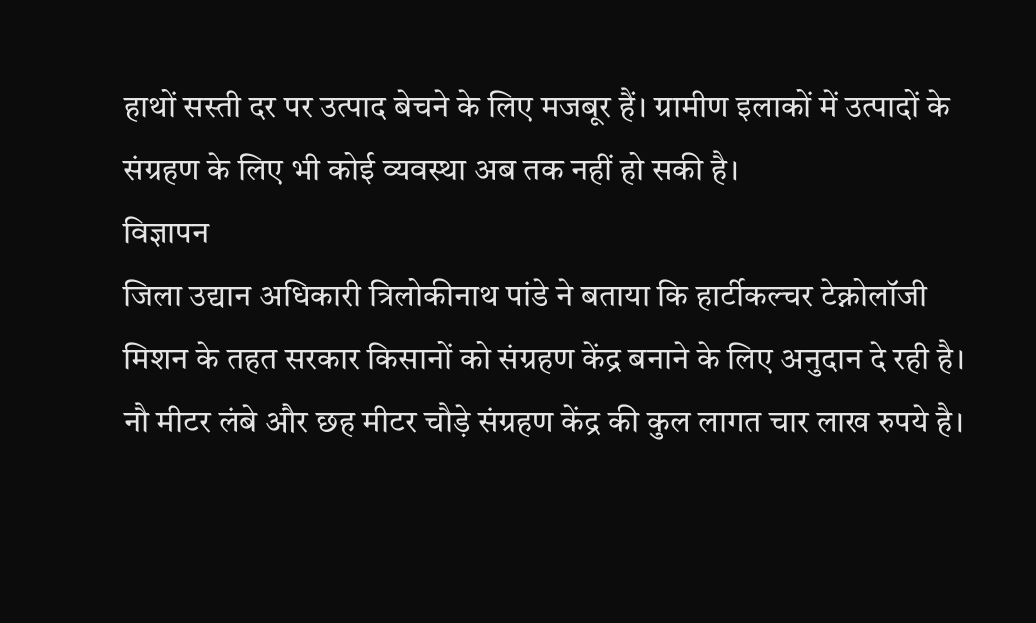हाथों सस्ती दर पर उत्पाद बेचने के लिए मजबूर हैं। ग्रामीण इलाकों में उत्पादों के संग्रहण के लिए भी कोई व्यवस्था अब तक नहीं हो सकी है।
विज्ञापन
जिला उद्यान अधिकारी त्रिलोकीनाथ पांडे ने बताया कि हार्टीकल्चर टेक्नोलॉजी मिशन के तहत सरकार किसानों को संग्रहण केंद्र बनाने के लिए अनुदान दे रही है। नौ मीटर लंबे और छह मीटर चौड़े संग्रहण केंद्र की कुल लागत चार लाख रुपये है।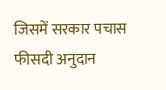जिसमें सरकार पचास फीसदी अनुदान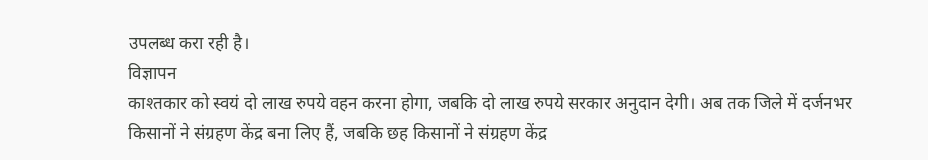उपलब्ध करा रही है।
विज्ञापन
काश्तकार को स्वयं दो लाख रुपये वहन करना होगा, जबकि दो लाख रुपये सरकार अनुदान देगी। अब तक जिले में दर्जनभर किसानों ने संग्रहण केंद्र बना लिए हैं, जबकि छह किसानों ने संग्रहण केंद्र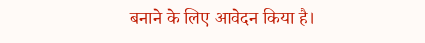बनाने के लिए आवेदन किया है।